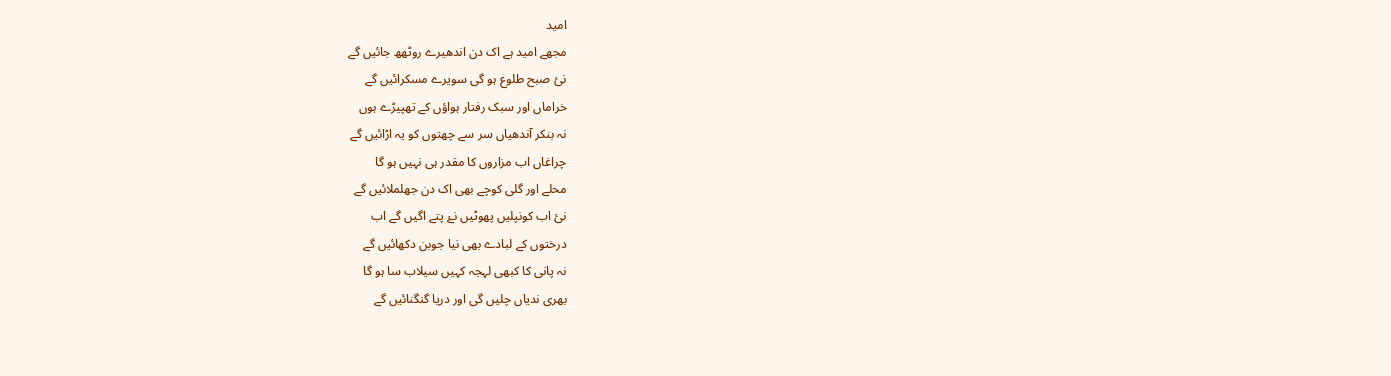امید
مجھے امید ہے اک دن اندھیرے روٹھھ جائیں گے
نئ صبح طلوع ہو گی سویرے مسکرائیں گے
خراماں اور سبک رفتار ہواؤں کے تھپیڑے ہوں
نہ بنکر آندھیاں سر سے چھتوں کو یہ اڑائیں گے
چراغاں اب مزاروں کا مقدر ہی نہیں ہو گا
محلے اور گلی کوچے بھی اک دن جھلملائیں گے
نئ اب کونپلیں پھوٹیں نۓ پتے اگیں گے اب
درختوں کے لبادے بھی نیا جوبن دکھائیں گے
نہ پانی کا کبھی لہجہ کہیں سیلاب سا ہو گا
بھری ندیاں چلیں گی اور دریا گنگنائیں گے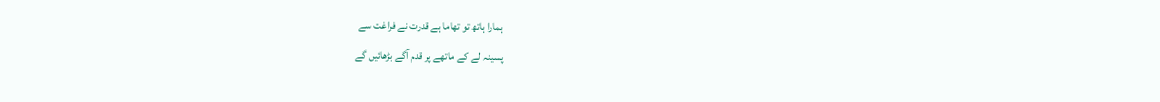ہمارا ہاتھ تو تھاما ہے قدرت نے فراغت سے
پسینہ لے کے ماتھے پر قدم آگے بڑھائیں گے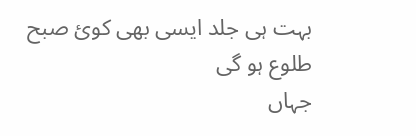بہت ہی جلد ایسی بھی کوئ صبح طلوع ہو گی
جہاں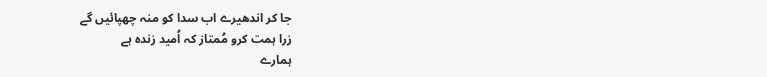جا کر اندھیرے اب سدا کو منہ چھپائیں گے
زرا ہمت کرو مُمتاز کہ اُمید زندہ ہے
ہمارے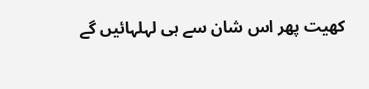کھیت پھر اس شان سے ہی لہلہائیں گے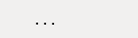...